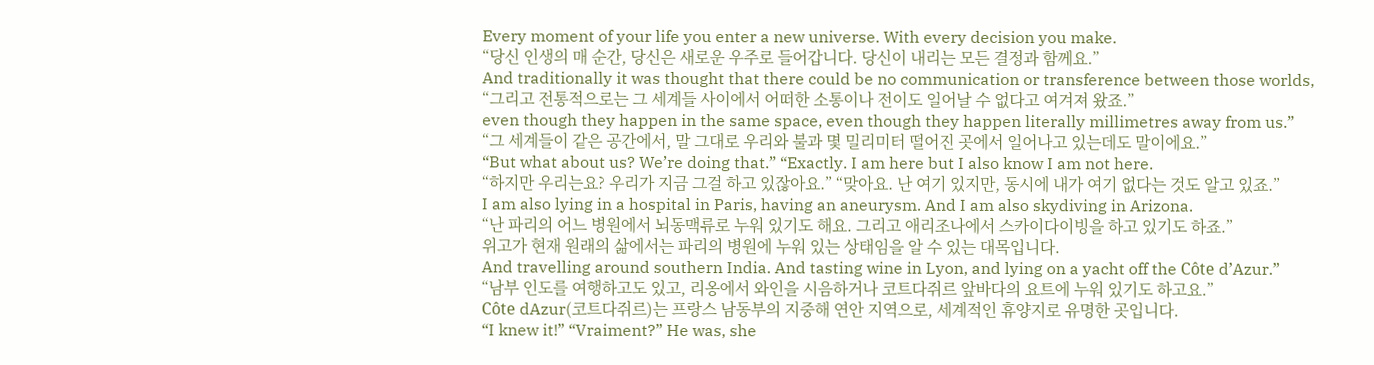Every moment of your life you enter a new universe. With every decision you make.
“당신 인생의 매 순간, 당신은 새로운 우주로 들어갑니다. 당신이 내리는 모든 결정과 함께요.”
And traditionally it was thought that there could be no communication or transference between those worlds,
“그리고 전통적으로는 그 세계들 사이에서 어떠한 소통이나 전이도 일어날 수 없다고 여겨져 왔죠.”
even though they happen in the same space, even though they happen literally millimetres away from us.”
“그 세계들이 같은 공간에서, 말 그대로 우리와 불과 몇 밀리미터 떨어진 곳에서 일어나고 있는데도 말이에요.”
“But what about us? We’re doing that.” “Exactly. I am here but I also know I am not here.
“하지만 우리는요? 우리가 지금 그걸 하고 있잖아요.” “맞아요. 난 여기 있지만, 동시에 내가 여기 없다는 것도 알고 있죠.”
I am also lying in a hospital in Paris, having an aneurysm. And I am also skydiving in Arizona.
“난 파리의 어느 병원에서 뇌동맥류로 누워 있기도 해요. 그리고 애리조나에서 스카이다이빙을 하고 있기도 하죠.”
위고가 현재 원래의 삶에서는 파리의 병원에 누워 있는 상태임을 알 수 있는 대목입니다.
And travelling around southern India. And tasting wine in Lyon, and lying on a yacht off the Côte d’Azur.”
“남부 인도를 여행하고도 있고, 리옹에서 와인을 시음하거나 코트다쥐르 앞바다의 요트에 누워 있기도 하고요.”
Côte dAzur(코트다쥐르)는 프랑스 남동부의 지중해 연안 지역으로, 세계적인 휴양지로 유명한 곳입니다.
“I knew it!” “Vraiment?” He was, she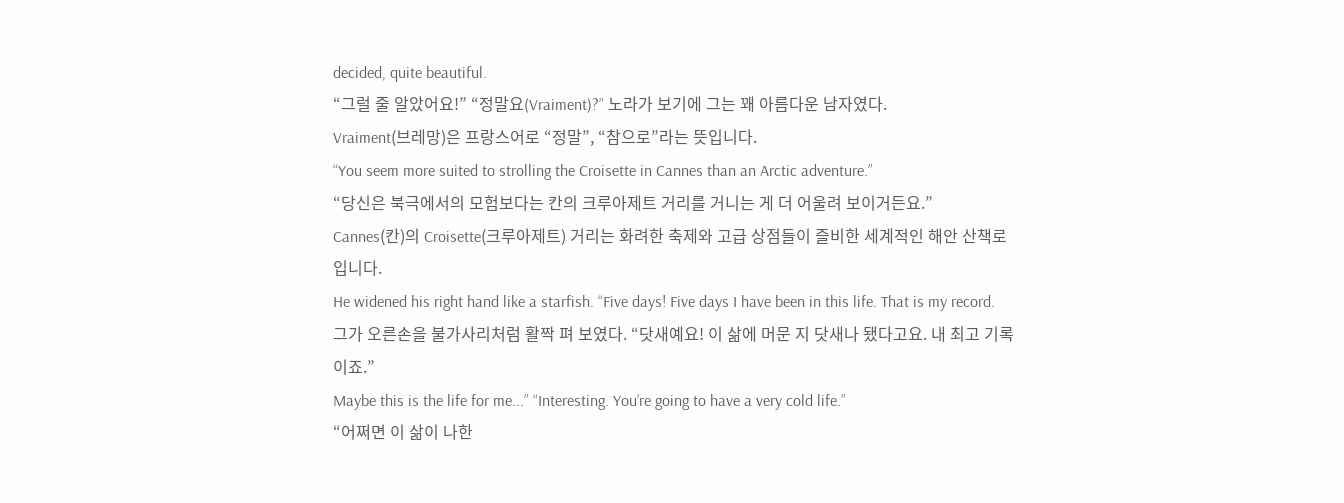decided, quite beautiful.
“그럴 줄 알았어요!” “정말요(Vraiment)?” 노라가 보기에 그는 꽤 아름다운 남자였다.
Vraiment(브레망)은 프랑스어로 “정말”, “참으로”라는 뜻입니다.
“You seem more suited to strolling the Croisette in Cannes than an Arctic adventure.”
“당신은 북극에서의 모험보다는 칸의 크루아제트 거리를 거니는 게 더 어울려 보이거든요.”
Cannes(칸)의 Croisette(크루아제트) 거리는 화려한 축제와 고급 상점들이 즐비한 세계적인 해안 산책로입니다.
He widened his right hand like a starfish. “Five days! Five days I have been in this life. That is my record.
그가 오른손을 불가사리처럼 활짝 펴 보였다. “닷새예요! 이 삶에 머문 지 닷새나 됐다고요. 내 최고 기록이죠.”
Maybe this is the life for me...” “Interesting. You’re going to have a very cold life.”
“어쩌면 이 삶이 나한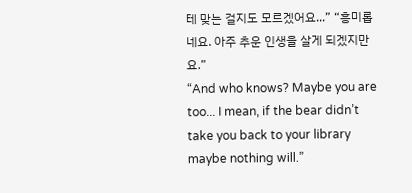테 맞는 걸지도 모르겠어요...” “흥미롭네요. 아주 추운 인생을 살게 되겠지만요.”
“And who knows? Maybe you are too... I mean, if the bear didn’t take you back to your library maybe nothing will.”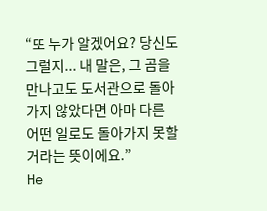“또 누가 알겠어요? 당신도 그럴지... 내 말은, 그 곰을 만나고도 도서관으로 돌아가지 않았다면 아마 다른 어떤 일로도 돌아가지 못할 거라는 뜻이에요.”
He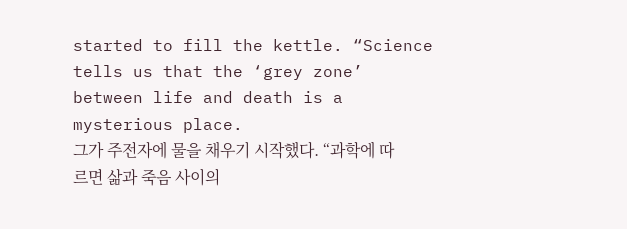started to fill the kettle. “Science tells us that the ‘grey zone’ between life and death is a mysterious place.
그가 주전자에 물을 채우기 시작했다. “과학에 따르면 삶과 죽음 사이의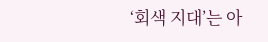‘회색 지대’는 아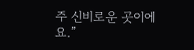주 신비로운 곳이에요.”